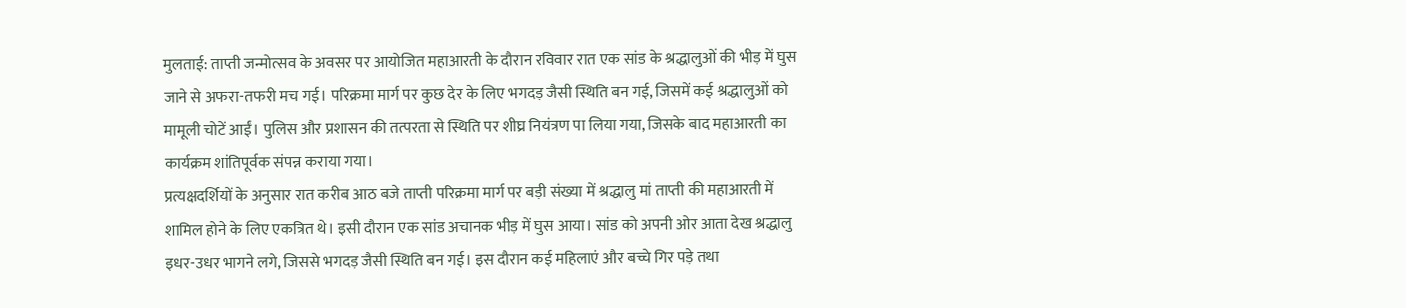मुलताई: ताप्ती जन्मोत्सव के अवसर पर आयोजित महाआरती के दौरान रविवार रात एक सांड के श्रद्धालुओं की भीड़ में घुस जाने से अफरा-तफरी मच गई। परिक्रमा मार्ग पर कुछ देर के लिए भगदड़ जैसी स्थिति बन गई, जिसमें कई श्रद्धालुओं को मामूली चोटें आईं। पुलिस और प्रशासन की तत्परता से स्थिति पर शीघ्र नियंत्रण पा लिया गया, जिसके बाद महाआरती का कार्यक्रम शांतिपूर्वक संपन्न कराया गया।
प्रत्यक्षदर्शियों के अनुसार रात करीब आठ बजे ताप्ती परिक्रमा मार्ग पर बड़ी संख्या में श्रद्धालु मां ताप्ती की महाआरती में शामिल होने के लिए एकत्रित थे। इसी दौरान एक सांड अचानक भीड़ में घुस आया। सांड को अपनी ओर आता देख श्रद्धालु इधर-उधर भागने लगे, जिससे भगदड़ जैसी स्थिति बन गई। इस दौरान कई महिलाएं और बच्चे गिर पड़े तथा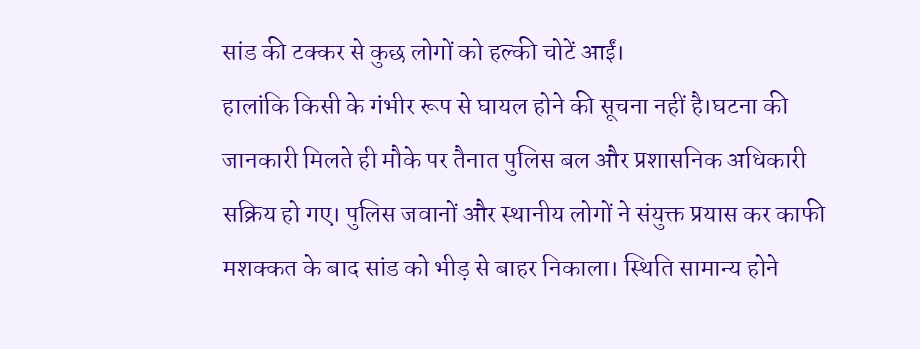सांड की टक्कर से कुछ लोगों को हल्की चोटें आईं।
हालांकि किसी के गंभीर रूप से घायल होने की सूचना नहीं है।घटना की जानकारी मिलते ही मौके पर तैनात पुलिस बल और प्रशासनिक अधिकारी सक्रिय हो गए। पुलिस जवानों और स्थानीय लोगों ने संयुक्त प्रयास कर काफी मशक्कत के बाद सांड को भीड़ से बाहर निकाला। स्थिति सामान्य होने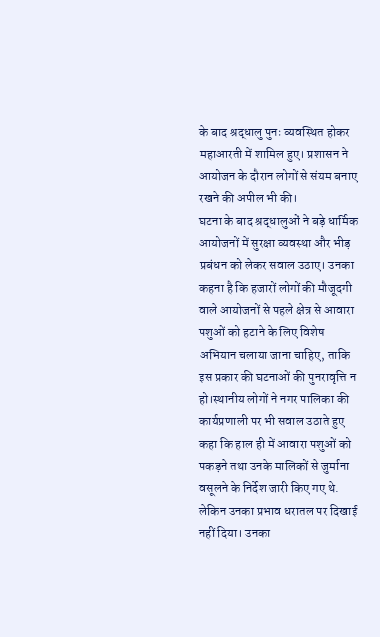के बाद श्रद्धालु पुनः व्यवस्थित होकर महाआरती में शामिल हुए। प्रशासन ने आयोजन के दौरान लोगों से संयम बनाए रखने की अपील भी की।
घटना के बाद श्रद्धालुओं ने बड़े धार्मिक आयोजनों में सुरक्षा व्यवस्था और भीड़ प्रबंधन को लेकर सवाल उठाए। उनका कहना है कि हजारों लोगों की मौजूदगी वाले आयोजनों से पहले क्षेत्र से आवारा पशुओं को हटाने के लिए विशेष अभियान चलाया जाना चाहिए, ताकि इस प्रकार की घटनाओं की पुनरावृत्ति न हो।स्थानीय लोगों ने नगर पालिका की कार्यप्रणाली पर भी सवाल उठाते हुए कहा कि हाल ही में आवारा पशुओं को पकड़ने तथा उनके मालिकों से जुर्माना वसूलने के निर्देश जारी किए गए थे.
लेकिन उनका प्रभाव धरातल पर दिखाई नहीं दिया। उनका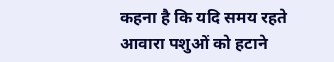कहना है कि यदि समय रहते आवारा पशुओं को हटाने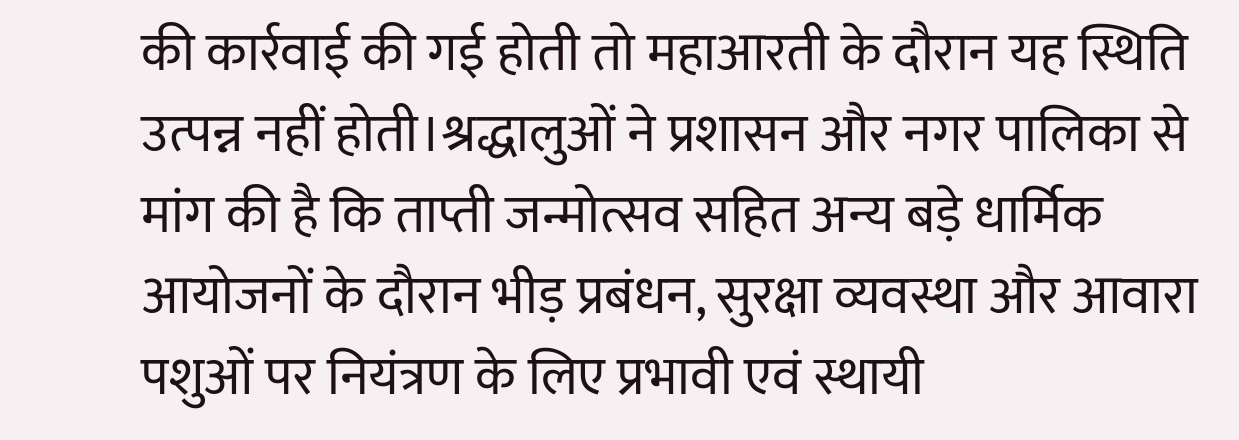की कार्रवाई की गई होती तो महाआरती के दौरान यह स्थिति उत्पन्न नहीं होती।श्रद्धालुओं ने प्रशासन और नगर पालिका से मांग की है कि ताप्ती जन्मोत्सव सहित अन्य बड़े धार्मिक आयोजनों के दौरान भीड़ प्रबंधन, सुरक्षा व्यवस्था और आवारा पशुओं पर नियंत्रण के लिए प्रभावी एवं स्थायी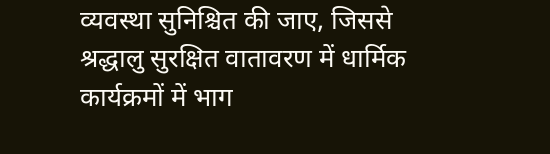व्यवस्था सुनिश्चित की जाए, जिससे श्रद्धालु सुरक्षित वातावरण में धार्मिक कार्यक्रमों में भाग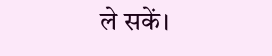ले सकें।